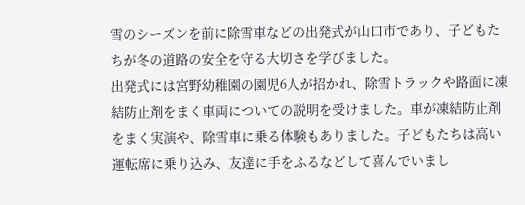雪のシーズンを前に除雪車などの出発式が山口市であり、子どもたちが冬の道路の安全を守る大切さを学びました。
出発式には宮野幼稚園の園児6人が招かれ、除雪トラックや路面に凍結防止剤をまく車両についての説明を受けました。車が凍結防止剤をまく実演や、除雪車に乗る体験もありました。子どもたちは高い運転席に乗り込み、友達に手をふるなどして喜んでいまし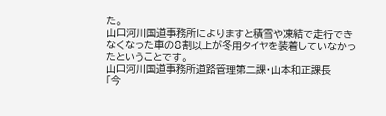た。
山口河川国道事務所によりますと積雪や凍結で走行できなくなった車の8割以上が冬用タイヤを装着していなかったということです。
山口河川国道事務所道路管理第二課・山本和正課長
「今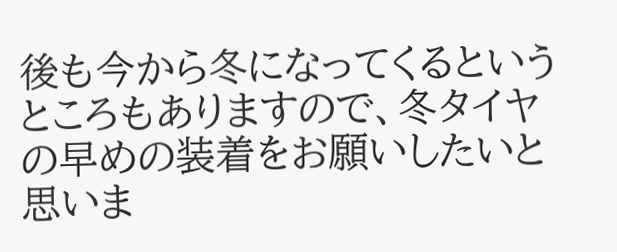後も今から冬になってくるというところもありますので、冬タイヤの早めの装着をお願いしたいと思いま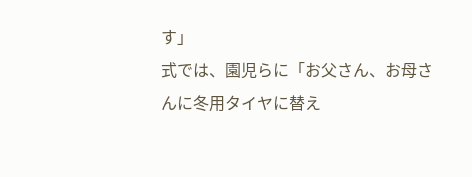す」
式では、園児らに「お父さん、お母さんに冬用タイヤに替え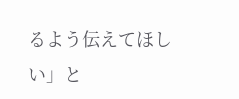るよう伝えてほしい」と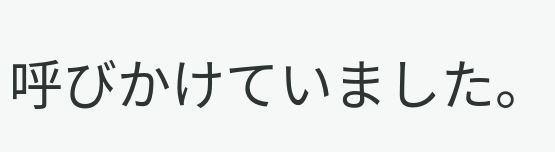呼びかけていました。